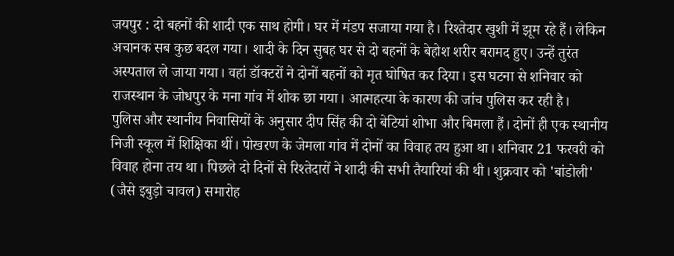जयपुर : दो बहनों की शादी एक साथ होगी। घर में मंडप सजाया गया है। रिश्तेदार खुशी में झूम रहे हैं। लेकिन अचानक सब कुछ बदल गया। शादी के दिन सुबह घर से दो बहनों के बेहोश शरीर बरामद हुए। उन्हें तुरंत अस्पताल ले जाया गया। वहां डॉक्टरों ने दोनों बहनों को मृत घोषित कर दिया। इस घटना से शनिवार को राजस्थान के जोधपुर के मना गांव में शोक छा गया। आत्महत्या के कारण की जांच पुलिस कर रही है।
पुलिस और स्थानीय निवासियों के अनुसार दीप सिंह की दो बेटियां शोभा और बिमला हैं। दोनों ही एक स्थानीय निजी स्कूल में शिक्षिका थीं। पोखरण के जेमला गांव में दोनों का विवाह तय हुआ था। शनिवार 21 फरवरी को विवाह होना तय था। पिछले दो दिनों से रिश्तेदारों ने शादी की सभी तैयारियां की थी। शुक्रवार को 'बांडोली' (जैसे इबुड़ो चावल) समारोह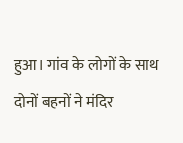हुआ। गांव के लोगों के साथ दोनों बहनों ने मंदिर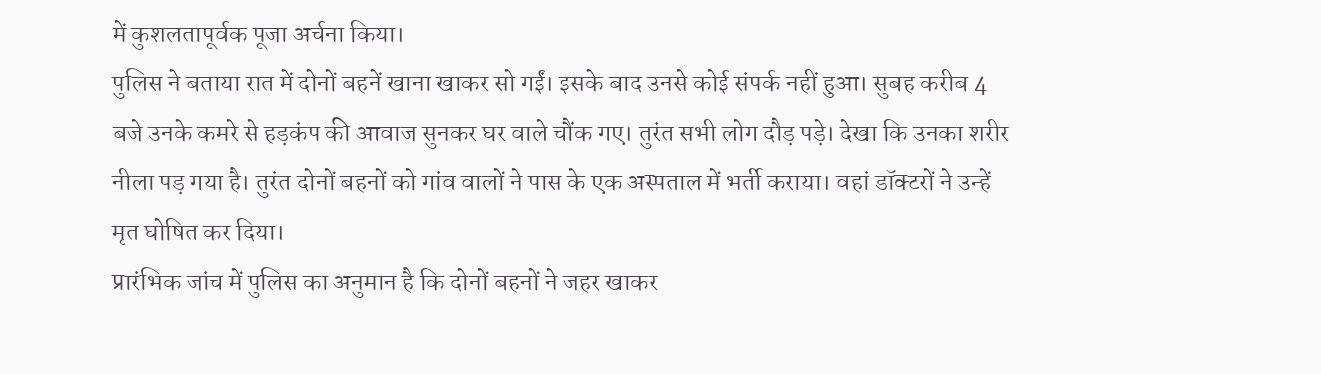में कुशलतापूर्वक पूजा अर्चना किया।
पुलिस ने बताया रात में दोनों बहनें खाना खाकर सो गईं। इसके बाद उनसे कोई संपर्क नहीं हुआ। सुबह करीब 4 बजे उनके कमरे से हड़कंप की आवाज सुनकर घर वाले चौंक गए। तुरंत सभी लोग दौड़ पड़े। देखा कि उनका शरीर नीला पड़ गया है। तुरंत दोनों बहनों को गांव वालों ने पास के एक अस्पताल में भर्ती कराया। वहां डॉक्टरों ने उन्हें मृत घोषित कर दिया।
प्रारंभिक जांच में पुलिस का अनुमान है कि दोनों बहनों ने जहर खाकर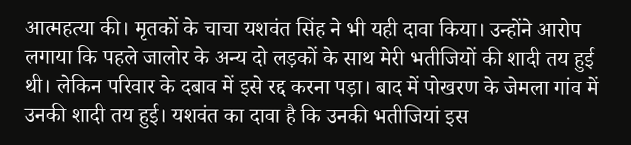आत्महत्या की। मृतकों के चाचा यशवंत सिंह ने भी यही दावा किया। उन्होंने आरोप लगाया कि पहले जालोर के अन्य दो लड़कों के साथ मेरी भतीजियों की शादी तय हुई थी। लेकिन परिवार के दबाव में इसे रद्द करना पड़ा। बाद में पोखरण के जेमला गांव में उनकी शादी तय हुई। यशवंत का दावा है कि उनकी भतीजियां इस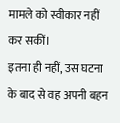मामले को स्वीकार नहीं कर सकीं।
इतना ही नहीं, उस घटना के बाद से वह अपनी बहन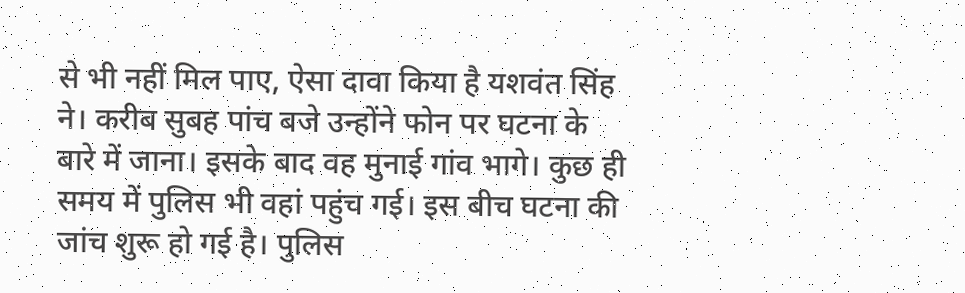से भी नहीं मिल पाए, ऐसा दावा किया है यशवंत सिंह ने। करीब सुबह पांच बजे उन्होंने फोन पर घटना के बारे में जाना। इसके बाद वह मुनाई गांव भागे। कुछ ही समय में पुलिस भी वहां पहुंच गई। इस बीच घटना की जांच शुरू हो गई है। पुलिस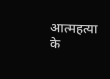आत्महत्या के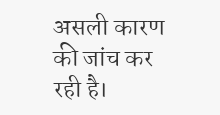असली कारण की जांच कर रही है।